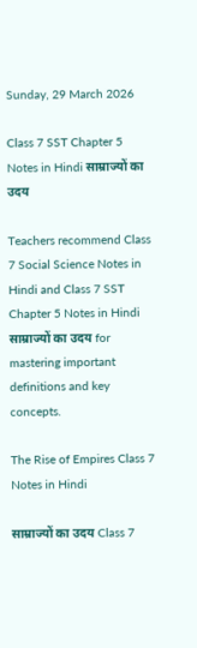Sunday, 29 March 2026

Class 7 SST Chapter 5 Notes in Hindi साम्राज्यों का उदय

Teachers recommend Class 7 Social Science Notes in Hindi and Class 7 SST Chapter 5 Notes in Hindi साम्राज्यों का उदय for mastering important definitions and key concepts.

The Rise of Empires Class 7 Notes in Hindi

साम्राज्यों का उदय Class 7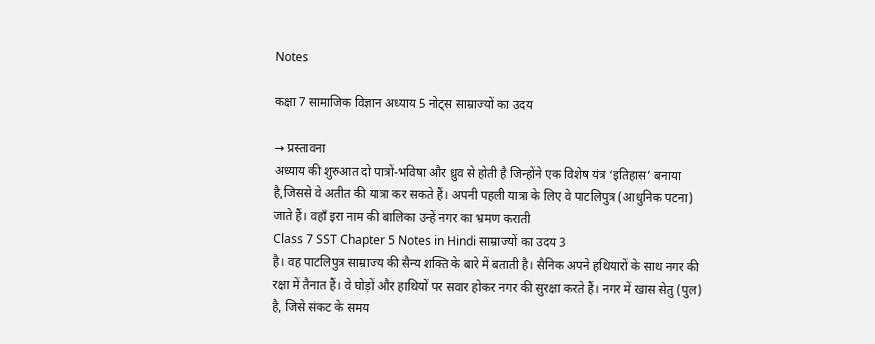Notes

कक्षा 7 सामाजिक विज्ञान अध्याय 5 नोट्स साम्राज्यों का उदय

→ प्रस्तावना
अध्याय की शुरुआत दो पात्रों-भविषा और ध्रुव से होती है जिन्होंने एक विशेष यंत्र ‘इतिहास’ बनाया है,जिससे वे अतीत की यात्रा कर सकते हैं। अपनी पहली यात्रा के लिए वे पाटलिपुत्र (आधुनिक पटना) जाते हैं। वहाँ इरा नाम की बालिका उन्हें नगर का भ्रमण कराती
Class 7 SST Chapter 5 Notes in Hindi साम्राज्यों का उदय 3
है। वह पाटलिपुत्र साम्राज्य की सैन्य शक्ति के बारे में बताती है। सैनिक अपने हथियारों के साथ नगर की रक्षा में तैनात हैं। वे घोड़ों और हाथियों पर सवार होकर नगर की सुरक्षा करते हैं। नगर में खास सेतु (पुल) है, जिसे संकट के समय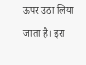ऊपर उठा लिया जाता है। इरा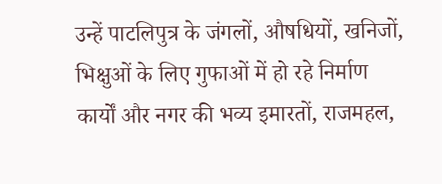उन्हें पाटलिपुत्र के जंगलों, औषधियों, खनिजों, भिक्षुओं के लिए गुफाओं में हो रहे निर्माण कार्यों और नगर की भव्य इमारतों, राजमहल,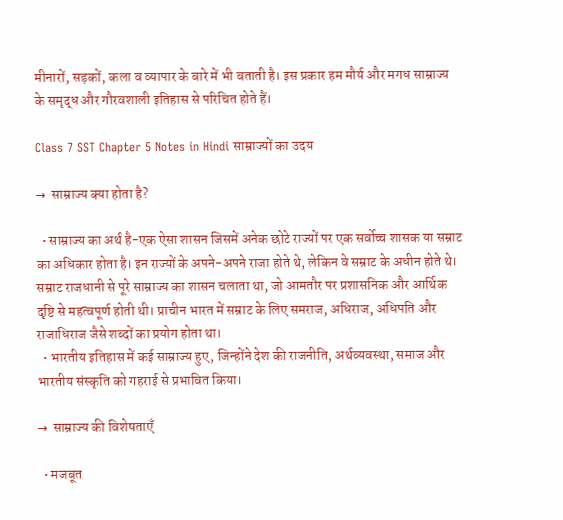मीनारों, सड़कों, कला व व्यापार के बारे में भी बताती है। इस प्रकार हम मौर्य और मगध साम्राज्य के समृद्ध और गौरवशाली इतिहास से परिचित होते हैं।

Class 7 SST Chapter 5 Notes in Hindi साम्राज्यों का उदय

→  साम्राज्य क्या होता है?

  • साम्राज्य का अर्थ है-एक ऐसा शासन जिसमें अनेक छोटे राज्यों पर एक सर्वोच्च शासक या सम्राट का अधिकार होता है। इन राज्यों के अपने-अपने राजा होते थे, लेकिन वे सम्राट के अधीन होते थे। सम्राट राजधानी से पूरे साम्राज्य का शासन चलाता था, जो आमतौर पर प्रशासनिक और आर्थिक दृष्टि से महत्वपूर्ण होती थी। प्राचीन भारत में सम्राट के लिए समराज, अधिराज, अधिपति और राजाधिराज जैसे शब्दों का प्रयोग होता था।
  • भारतीय इतिहास में कई साम्राज्य हुए, जिन्होंने देश की राजनीति, अर्थव्यवस्था, समाज और भारतीय संस्कृति को गहराई से प्रभावित किया।

→  साम्राज्य की विशेषताएँ

  • मजबूत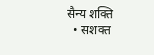सैन्य शक्ति
  • सशक्त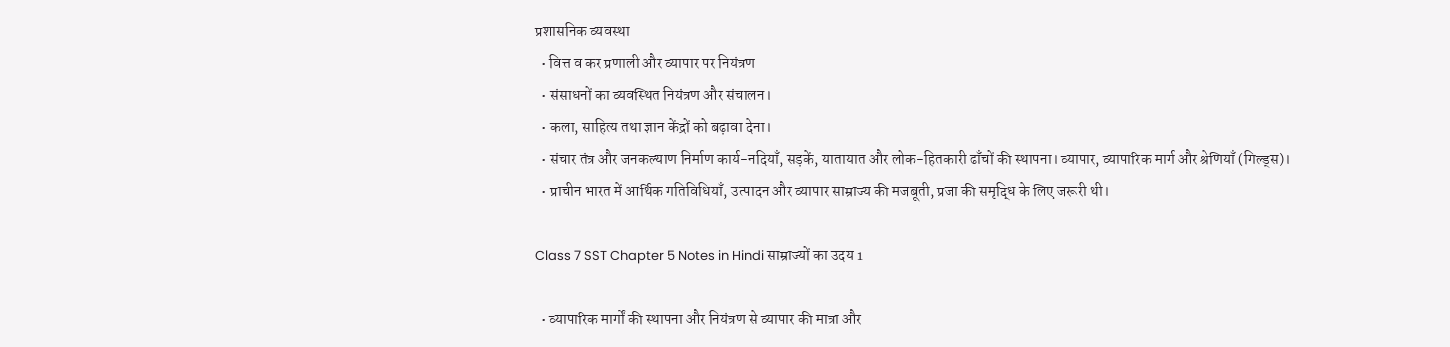प्रशासनिक व्यवस्था
  • वित्त व कर प्रणाली और व्यापार पर नियंत्रण
  • संसाधनों का व्यवस्थित नियंत्रण और संचालन।
  • कला, साहित्य तथा ज्ञान केंद्रों को बढ़ावा देना।
  • संचार तंत्र और जनकल्याण निर्माण कार्य-नदियाँ, सड़कें, यातायात और लोक-हितकारी ढाँचों की स्थापना। व्यापार, व्यापारिक मार्ग और श्रेणियाँ (गिल्ड्स)।
  • प्राचीन भारत में आर्थिक गतिविधियाँ, उत्पादन और व्यापार साम्राज्य की मजबूती, प्रजा की समृद्धि के लिए जरूरी थी।

Class 7 SST Chapter 5 Notes in Hindi साम्राज्यों का उदय 1

  • व्यापारिक मार्गों की स्थापना और नियंत्रण से व्यापार की मात्रा और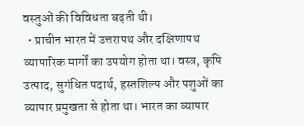वस्तुओं की विविधता बढ़ती थी।
  • प्राचीन भारत में उत्तरापथ और दक्षिणापथ व्यापारिक मार्गों का उपयोग होता था। वस्त्र, कृषि उत्पाद, सुगंधित पदार्थ, हस्तशिल्प और पशुओं का व्यापार प्रमुखता से होता था। भारत का व्यापार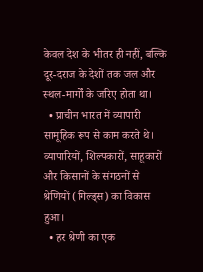केवल देश के भीतर ही नहीं, बल्कि दूर-दराज के देशों तक जल और स्थल-मार्गों के जरिए होता था।
  • प्राचीन भारत में व्यापारी सामूहिक रूप से काम करते थे। व्यापारियों, शिल्पकारों, साहूकारों और किसानों के संगठनों से श्रेणियों (गिल्ड्स) का विकास हुआ।
  • हर श्रेणी का एक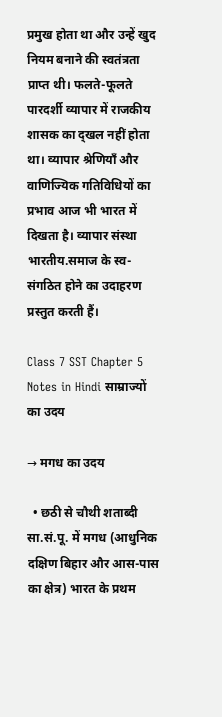प्रमुख होता था और उन्हें खुद नियम बनाने की स्वतंत्रता प्राप्त थी। फलते-फूलते पारदर्शी व्यापार में राजकीय शासक का द्खल नहीं होता था। व्यापार श्रेणियाँ और वाणिज्यिक गतिविधियों का प्रभाव आज भी भारत में दिखता है। व्यापार संस्था भारतीय.समाज के स्व-संगठित होने का उदाहरण प्रस्तुत करती हैं।

Class 7 SST Chapter 5 Notes in Hindi साम्राज्यों का उदय

→ मगध का उदय

  • छठी से चौथी शताब्दी सा.सं.पू. में मगध (आधुनिक दक्षिण बिहार और आस-पास का क्षेत्र) भारत के प्रथम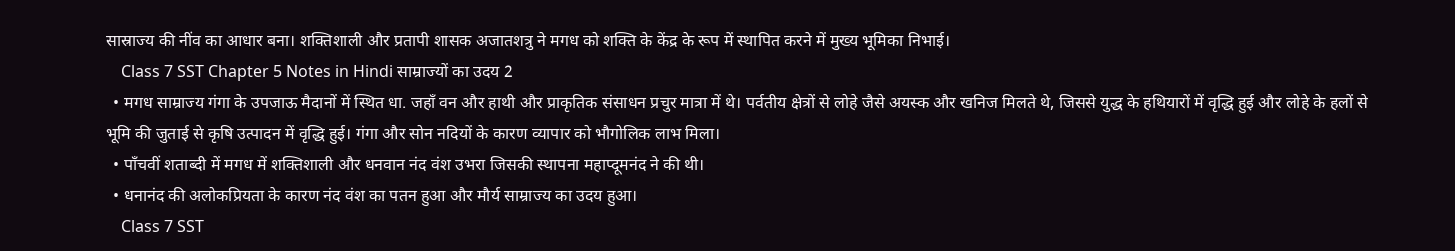सास्राज्य की नींव का आधार बना। शक्तिशाली और प्रतापी शासक अजातशत्रु ने मगध को शक्ति के केंद्र के रूप में स्थापित करने में मुख्य भूमिका निभाई।
    Class 7 SST Chapter 5 Notes in Hindi साम्राज्यों का उदय 2
  • मगध साम्राज्य गंगा के उपजाऊ मैदानों में स्थित धा. जहाँ वन और हाथी और प्राकृतिक संसाधन प्रचुर मात्रा में थे। पर्वतीय क्षेत्रों से लोहे जैसे अयस्क और खनिज मिलते थे, जिससे युद्ध के हथियारों में वृद्धि हुई और लोहे के हलों से भूमि की जुताई से कृषि उत्पादन में वृद्धि हुई। गंगा और सोन नदियों के कारण व्यापार को भौगोलिक लाभ मिला।
  • पाँचवीं शताब्दी में मगध में शक्तिशाली और धनवान नंद वंश उभरा जिसकी स्थापना महाप्दूमनंद ने की थी।
  • धनानंद की अलोकप्रियता के कारण नंद वंश का पतन हुआ और मौर्य साम्राज्य का उदय हुआ।
    Class 7 SST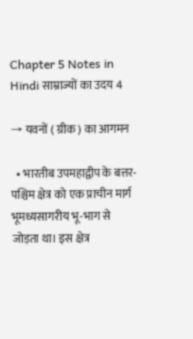Chapter 5 Notes in Hindi साम्राज्यों का उदय 4

→ यवनों ( ग्रीक ) का आगमन

  • भारतीब उपमहाद्वीप के बत्तर-पश्चिम क्षेत्र को एक प्राचीन मार्ग भूमध्यसागरीय भू-भाग से जोड़ता था। इस क्षेत्र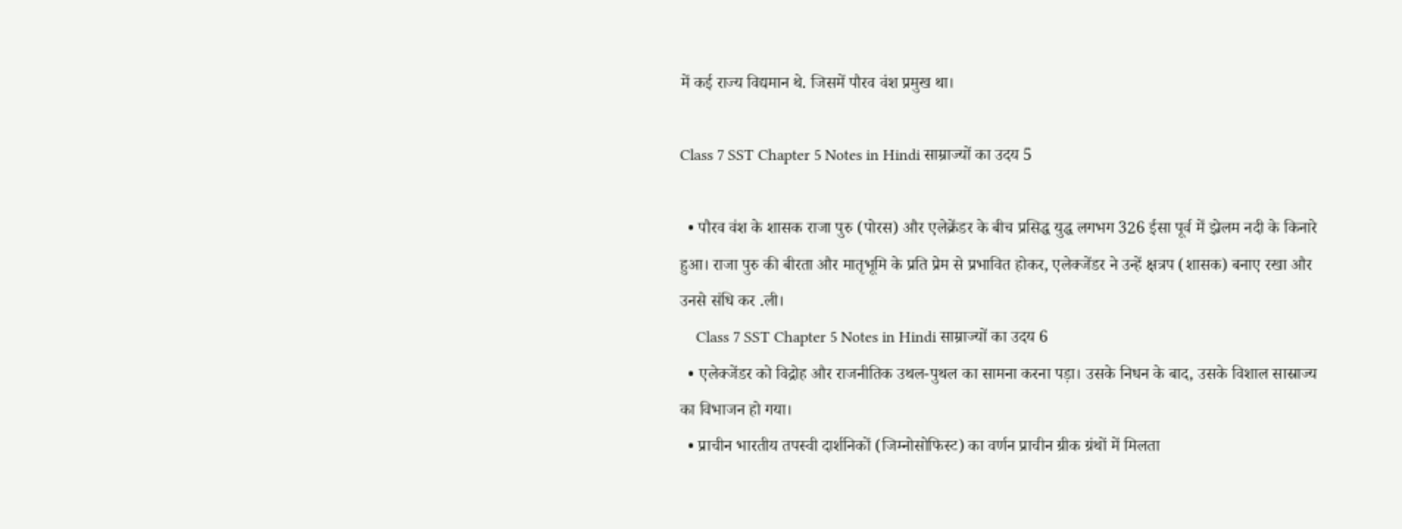में कई राज्य विद्यमान थे. जिसमें पौरव वंश प्रमुख था।

Class 7 SST Chapter 5 Notes in Hindi साम्राज्यों का उदय 5

  • पौरव वंश के शासक राजा पुरु (पोरस) और एलेक्रेंडर के बीच प्रसिद्ध युद्ध लगभग 326 ईसा पूर्व में झ्रेलम नदी के किनारे हुआ। राजा पुरु की बीरता और मातृभूमि के प्रति प्रेम से प्रभावित होकर, एलेक्जेंडर ने उन्हें क्षत्रप (शासक) बनाए रखा और उनसे संधि कर .ली।
    Class 7 SST Chapter 5 Notes in Hindi साम्राज्यों का उदय 6
  • एलेक्जेंडर को विद्रोह और राजनीतिक उथल-पुथल का सामना करना पड़ा। उसके निधन के बाद, उसके विशाल सास्राज्य का विभाजन हो गया।
  • प्राचीन भारतीय तपस्वी दार्शनिकों (जिम्नोसोफिस्ट) का वर्णन प्राचीन ग्रीक ग्रंथों में मिलता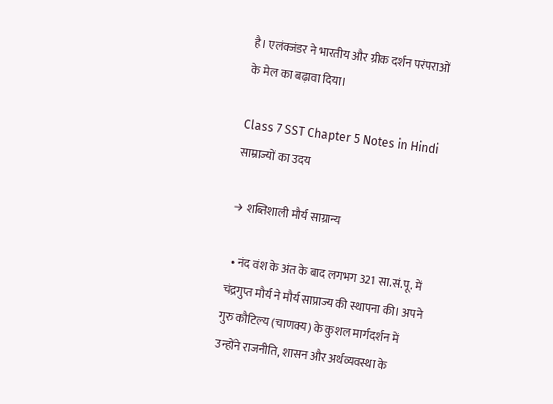है। एलंक्जंडर ने भारतीय और ग्रीक दर्शन परंपराओं के मेल का बढ़ावा दिया।

Class 7 SST Chapter 5 Notes in Hindi साम्राज्यों का उदय

→ शब्तिशाली मौर्य साग्रान्य

  • नंद वंश के अंत के बाद लगभग 321 सा.सं.पू. में चंद्रगुप्त मौर्य ने मौर्य साप्राज्य की स्थापना की। अपने गुरु कौटिल्य (चाणक्य) के कुशल मार्गदर्शन में उन्होंने राजनीति, शासन और अर्थव्यवस्था के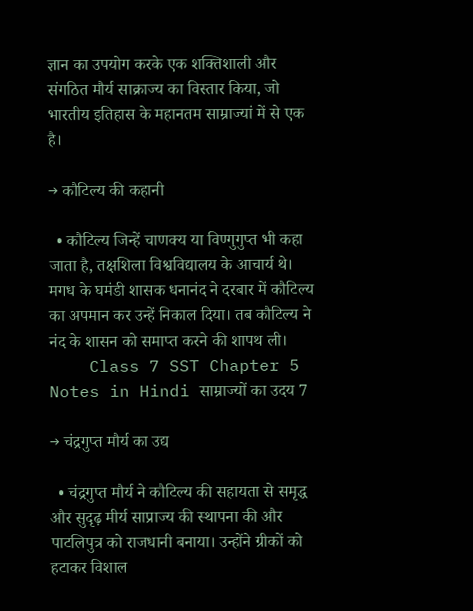ज्ञान का उपयोग करके एक शक्तिशाली और संगठित मौर्य साक्राज्य का विस्तार किया, जो भारतीय इतिहास के महानतम साम्राज्यां में से एक है।

→ कौटिल्य की कहानी

  • कौटिल्य जिन्हें चाणक्य या विण्गुगुप्त भी कहा जाता है, तक्षशिला विश्वविद्यालय के आचार्य थे। मगध के घमंडी शासक धनानंद ने दरबार में कौटिल्य का अपमान कर उन्हें निकाल दिया। तब कौटिल्य ने नंद के शासन को समाप्त करने की शापथ ली।
    Class 7 SST Chapter 5 Notes in Hindi साम्राज्यों का उदय 7

→ चंद्रगुप्त मौर्य का उद्य

  • चंद्रगुप्त मौर्य ने कौटिल्य की सहायता से समृद्ध और सुदृढ़ मीर्य साप्राज्य की स्थापना की और पाटलिपुत्र को राजधानी बनाया। उन्होंने ग्रीकों को हटाकर विशाल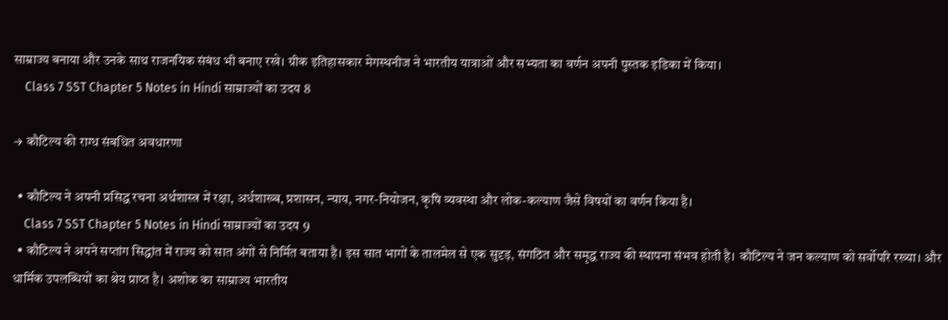साम्राज्य बनाया और उनके साथ राजनयिक संबंध भी बनाए रखे। ग्रीक इतिहासकार मेगस्थनीज ने भारतीय यात्राओं और सभ्यता का वर्णन अपनी पुस्तक इडिका में किया।
    Class 7 SST Chapter 5 Notes in Hindi साम्राज्यों का उदय 8

→ कौटिल्य की राग्ध संबधित अवधारणा

  • कौटिल्य ने अपनी प्रसिद्ध रचना अर्थशास्त्र में रक्षा, अर्धशाख्ब, प्रशासन, न्याय, नगर-नियोजन, कृषि व्यवस्था और लोक-कल्याण जैसे विषयों का वर्णन किया है।
    Class 7 SST Chapter 5 Notes in Hindi साम्राज्यों का उदय 9
  • कौटिल्य ने अपने सप्तांग सिद्धांत में राज्य को सात अंगों से निर्मित बताया है। इस सात भागों के तालमेल से एक सुदृड़, संगठित और समृद्ध राज्य की स्थापना संभव होती है। कौटिल्य ने जन कल्याण को सर्वोपरि रख्या। और धार्मिक उपलब्धियों का श्रेय प्राप्त है। अशोक का साम्राज्य भारतीय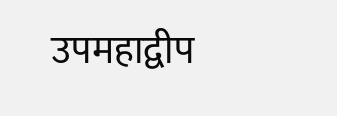उपमहाद्वीप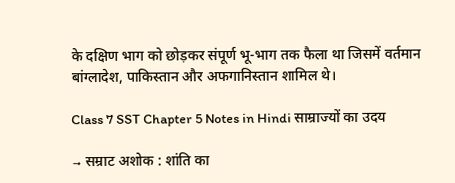के दक्षिण भाग को छोड़कर संपूर्ण भू-भाग तक फैला था जिसमें वर्तमान बांग्लादेश, पाकिस्तान और अफगानिस्तान शामिल थे।

Class 7 SST Chapter 5 Notes in Hindi साम्राज्यों का उदय

→ सम्राट अशोक : शांति का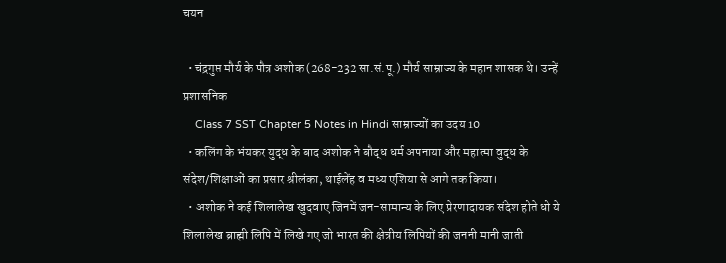चयन

  • चंद्रगुप्त मौर्य के पौत्र अशोक (268-232 सा.सं.पू.) मौर्य साम्राज्य के महान शासक थे। उन्हें प्रशासनिक
    Class 7 SST Chapter 5 Notes in Hindi साम्राज्यों का उदय 10
  • कलिंग के भंयकर युद्ध के बाद अशोक ने बौद्ध धर्म अपनाया और महात्मा वुद्ध के संदेश/शिक्षाओं का प्रसार श्रीलंका, थाईलेंह व मध्य एशिया से आगे तक किया।
  • अशोक ने कई शिलालेख खुदवाए जिनमें जन-सामान्य के लिए प्रेरणादायक संदेश होते धो ये शिलालेख ब्राह्मी लिपि में लिखे गए जो भारत की क्षेत्रीय लिपियों की जननी मानी जाती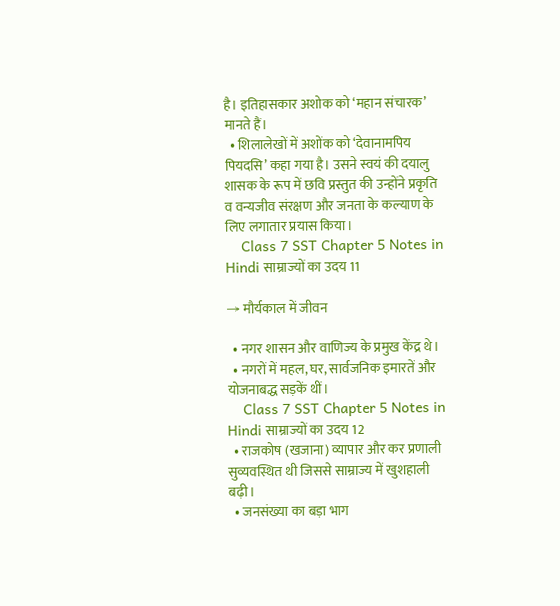है। इतिहासकार अशोक को ‘महान संचारक’ मानते हैं।
  • शिलालेखों में अशोंक को ‘देवानामपिय पियदसि’ कहा गया है। उसने स्वयं की दयालु शासक के रूप में छवि प्रस्तुत की उन्होंने प्रकृति व वन्यजीव संरक्षण और जनता के कल्याण के लिए लगातार प्रयास किया।
    Class 7 SST Chapter 5 Notes in Hindi साम्राज्यों का उदय 11

→ मौर्यकाल में जीवन

  • नगर शासन और वाणिज्य के प्रमुख केंद्र थे।
  • नगरों में महल, घर, सार्वजनिक इमारतें और योजनाबद्ध सड़कें थीं।
    Class 7 SST Chapter 5 Notes in Hindi साम्राज्यों का उदय 12
  • राजकोष (खजाना) व्यापार और कर प्रणाली सुव्यवस्थित थी जिससे साम्राज्य में खुशहाली बढ़ी।
  • जनसंख्या का बड़ा भाग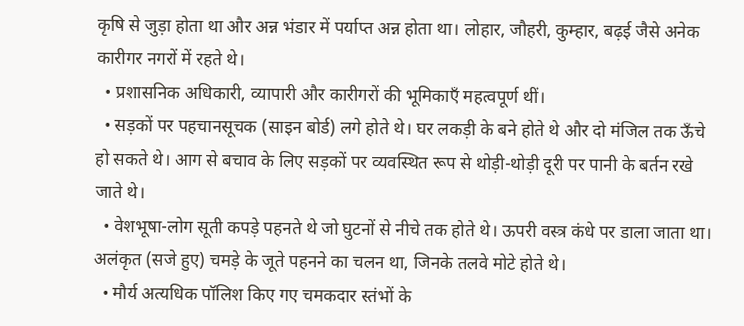कृषि से जुड़ा होता था और अन्न भंडार में पर्याप्त अन्न होता था। लोहार, जौहरी, कुम्हार, बढ़ई जैसे अनेक कारीगर नगरों में रहते थे।
  • प्रशासनिक अधिकारी, व्यापारी और कारीगरों की भूमिकाएँ महत्वपूर्ण थीं।
  • सड़कों पर पहचानसूचक (साइन बोर्ड) लगे होते थे। घर लकड़ी के बने होते थे और दो मंजिल तक ऊँचे हो सकते थे। आग से बचाव के लिए सड़कों पर व्यवस्थित रूप से थोड़ी-थोड़ी दूरी पर पानी के बर्तन रखे जाते थे।
  • वेशभूषा-लोग सूती कपड़े पहनते थे जो घुटनों से नीचे तक होते थे। ऊपरी वस्त्र कंधे पर डाला जाता था। अलंकृत (सजे हुए) चमड़े के जूते पहनने का चलन था, जिनके तलवे मोटे होते थे।
  • मौर्य अत्यधिक पॉलिश किए गए चमकदार स्तंभों के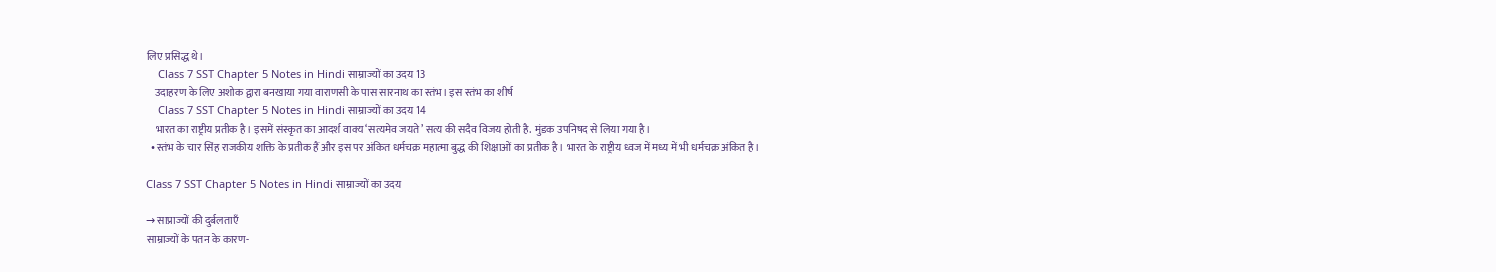लिए प्रसिद्ध थे।
    Class 7 SST Chapter 5 Notes in Hindi साम्राज्यों का उदय 13
    उदाहरण के लिए अशोक द्वारा बनखाया गया वाराणसी के पास सारनाथ का स्तंभ। इस स्तंभ का शीर्ष
    Class 7 SST Chapter 5 Notes in Hindi साम्राज्यों का उदय 14
    भारत का राष्ट्रीय प्रतीक है। इसमें संस्कृत का आदर्श वाक्य ‘सत्यमेव जयते’ सत्य की सदैव विजय होती है. मुंडक उपनिषद से लिया गया है।
  • स्तंभ के चार सिंह राजकीय शक्ति के प्रतीक हैं और इस पर अंकित धर्मचक्र महात्मा बुद्ध की शिक्षाओं का प्रतीक है। भारत के राष्ट्रीय ध्वज में मध्य में भी धर्मचक्र अंकित है।

Class 7 SST Chapter 5 Notes in Hindi साम्राज्यों का उदय

→ साप्राज्यों की दुर्बलताएँ
साम्राज्यों के पतन के कारण-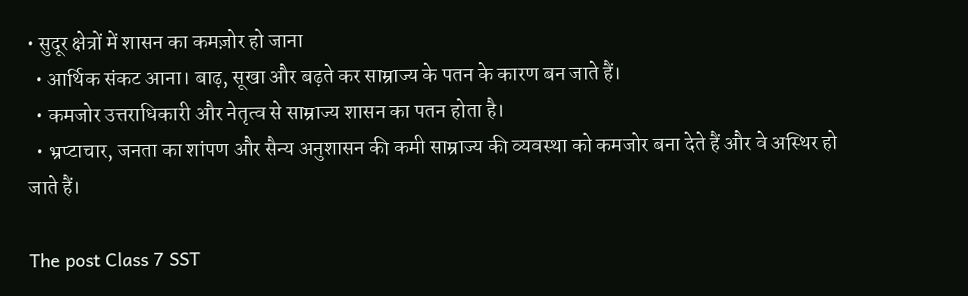• सुदूर क्षेत्रों में शासन का कमज़ोर हो जाना
  • आर्थिक संकट आना। बाढ़, सूखा और बढ़ते कर साम्राज्य के पतन के कारण बन जाते हैं।
  • कमजोर उत्तराधिकारी और नेतृत्व से साम्राज्य शासन का पतन होता है।
  • भ्रप्टाचार, जनता का शांपण और सैन्य अनुशासन की कमी साम्राज्य की व्यवस्था को कमजोर बना देते हैं और वे अस्थिर हो जाते हैं।

The post Class 7 SST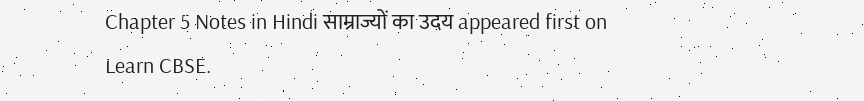Chapter 5 Notes in Hindi साम्राज्यों का उदय appeared first on Learn CBSE.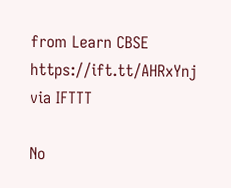from Learn CBSE https://ift.tt/AHRxYnj
via IFTTT

No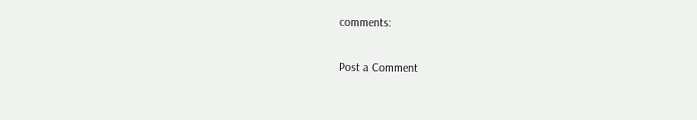comments:

Post a Comment